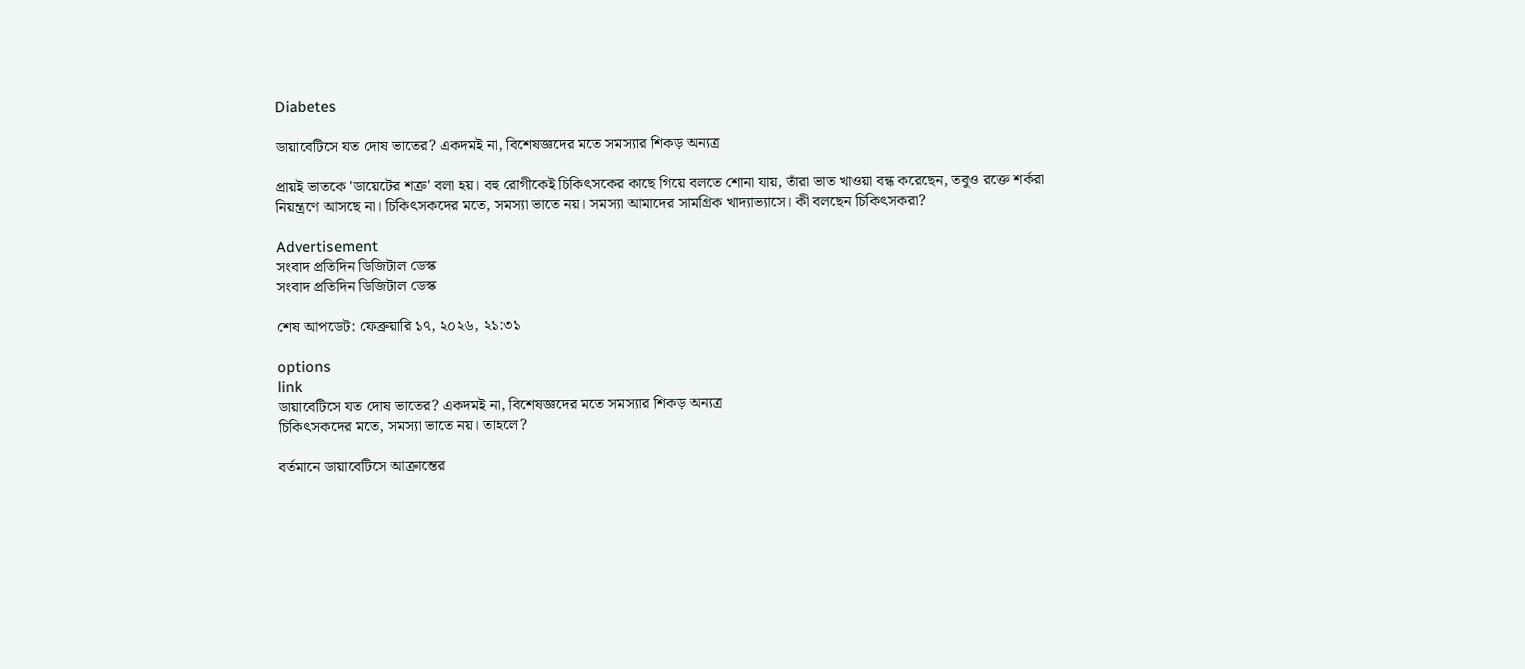Diabetes

ডায়াবেটিসে যত দোষ ভাতের? একদমই না, বিশেষজ্ঞদের মতে সমস্যার শিকড় অন্যত্র

প্রায়ই ভাতকে 'ডায়েটের শত্রু' বলা হয়। বহু রোগীকেই চিকিৎসকের কাছে গিয়ে বলতে শোনা যায়, তাঁরা ভাত খাওয়া বন্ধ করেছেন, তবুও রক্তে শর্করা নিয়ন্ত্রণে আসছে না। চিকিৎসকদের মতে, সমস্যা ভাতে নয়। সমস্যা আমাদের সামগ্রিক খাদ্যাভ্যাসে। কী বলছেন চিকিৎসকরা?

Advertisement
সংবাদ প্রতিদিন ডিজিটাল ডেস্ক
সংবাদ প্রতিদিন ডিজিটাল ডেস্ক

শেষ আপডেট: ফেব্রুয়ারি ১৭, ২০২৬, ২১:৩১

options
link
ডায়াবেটিসে যত দোষ ভাতের? একদমই না, বিশেষজ্ঞদের মতে সমস্যার শিকড় অন্যত্র
চিকিৎসকদের মতে, সমস্যা ভাতে নয়। তাহলে?

বর্তমানে ডায়াবেটিসে আক্রান্তের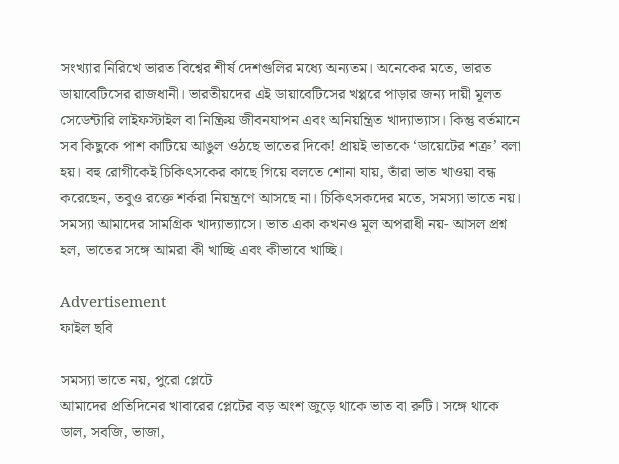সংখ্যার নিরিখে ভারত বিশ্বের শীর্ষ দেশগুলির মধ্যে অন্যতম। অনেকের মতে, ভারত ডায়াবেটিসের রাজধানী। ভারতীয়দের এই ডায়াবেটিসের খপ্পরে পাড়ার জন্য দায়ী মূলত সেডেন্টারি লাইফস্টাইল বা নিষ্ক্রিয় জীবনযাপন এবং অনিয়ন্ত্রিত খাদ্যাভ্যাস। কিন্তু বর্তমানে সব কিছুকে পাশ কাটিয়ে আঙুল ওঠছে ভাতের দিকে! প্রায়ই ভাতকে ‘ডায়েটের শত্রু’ বলা হয়। বহু রোগীকেই চিকিৎসকের কাছে গিয়ে বলতে শোনা যায়, তাঁরা ভাত খাওয়া বন্ধ করেছেন, তবুও রক্তে শর্করা নিয়ন্ত্রণে আসছে না। চিকিৎসকদের মতে, সমস্যা ভাতে নয়। সমস্যা আমাদের সামগ্রিক খাদ্যাভ্যাসে। ভাত একা কখনও মূল অপরাধী নয়- আসল প্রশ্ন হল, ভাতের সঙ্গে আমরা কী খাচ্ছি এবং কীভাবে খাচ্ছি।

Advertisement
ফাইল ছবি

সমস্যা ভাতে নয়, পুরো প্লেটে
আমাদের প্রতিদিনের খাবারের প্লেটের বড় অংশ জুড়ে থাকে ভাত বা রুটি। সঙ্গে থাকে ডাল, সবজি, ভাজা,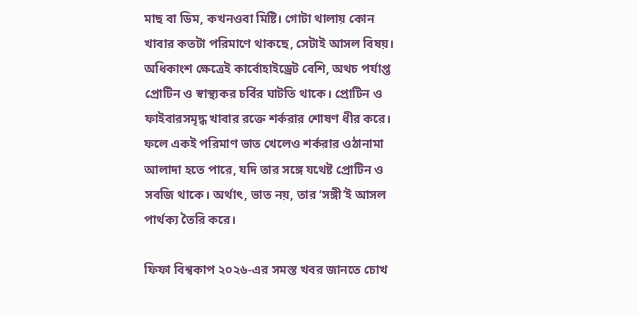মাছ বা ডিম, কখনওবা মিষ্টি। গোটা থালায় কোন খাবার কতটা পরিমাণে থাকছে, সেটাই আসল বিষয়। অধিকাংশ ক্ষেত্রেই কার্বোহাইড্রেট বেশি, অথচ পর্যাপ্ত প্রোটিন ও স্বাস্থ্যকর চর্বির ঘাটতি থাকে। প্রোটিন ও ফাইবারসমৃদ্ধ খাবার রক্তে শর্করার শোষণ ধীর করে। ফলে একই পরিমাণ ভাত খেলেও শর্করার ওঠানামা আলাদা হতে পারে, যদি তার সঙ্গে যথেষ্ট প্রোটিন ও সবজি থাকে। অর্থাৎ, ভাত নয়, তার ‘সঙ্গী’ই আসল পার্থক্য তৈরি করে।

ফিফা বিশ্বকাপ ২০২৬-এর সমস্ত খবর জানতে চোখ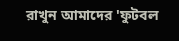রাখুন আমাদের 'ফুটবল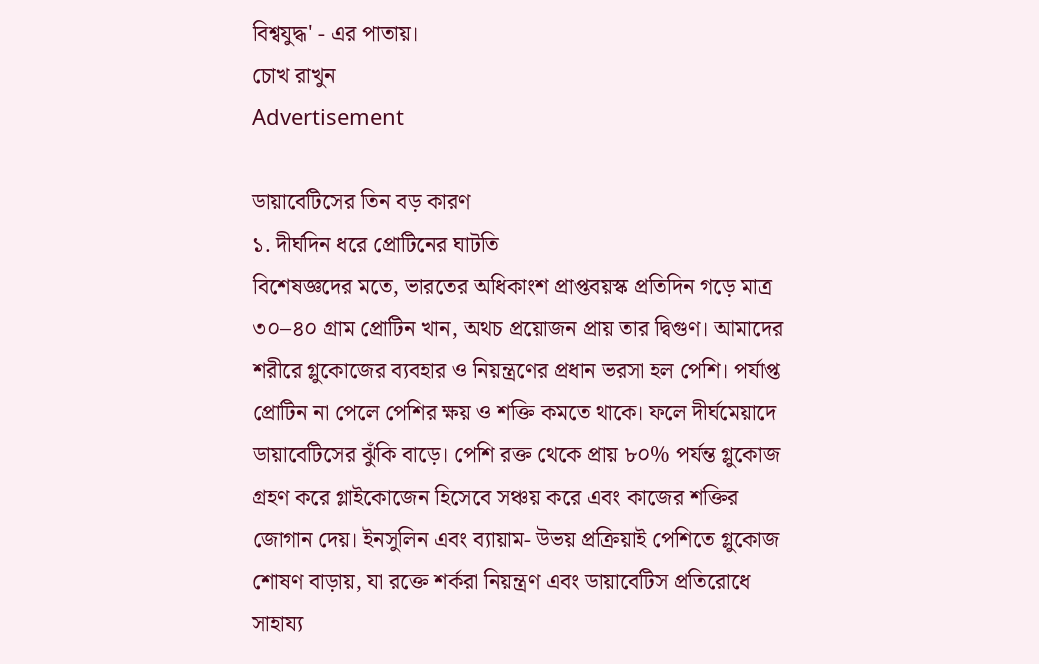বিশ্বযুদ্ধ' - এর পাতায়।
চোখ রাখুন
Advertisement

ডায়াবেটিসের তিন বড় কারণ
১. দীর্ঘদিন ধরে প্রোটিনের ঘাটতি
বিশেষজ্ঞদের মতে, ভারতের অধিকাংশ প্রাপ্তবয়স্ক প্রতিদিন গড়ে মাত্র ৩০–৪০ গ্রাম প্রোটিন খান, অথচ প্রয়োজন প্রায় তার দ্বিগুণ। আমাদের শরীরে গ্লুকোজের ব্যবহার ও নিয়ন্ত্রণের প্রধান ভরসা হল পেশি। পর্যাপ্ত প্রোটিন না পেলে পেশির ক্ষয় ও শক্তি কমতে থাকে। ফলে দীর্ঘমেয়াদে ডায়াবেটিসের ঝুঁকি বাড়ে। পেশি রক্ত থেকে প্রায় ৮০% পর্যন্ত গ্লুকোজ গ্রহণ করে গ্লাইকোজেন হিসেবে সঞ্চয় করে এবং কাজের শক্তির জোগান দেয়। ইনসুলিন এবং ব্যায়াম- উভয় প্রক্রিয়াই পেশিতে গ্লুকোজ শোষণ বাড়ায়, যা রক্তে শর্করা নিয়ন্ত্রণ এবং ডায়াবেটিস প্রতিরোধে সাহায্য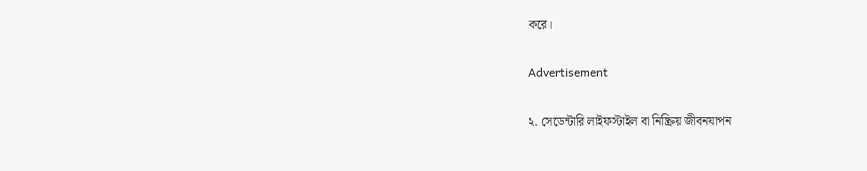করে।

Advertisement

২. সেডেন্টারি লাইফস্টাইল বা নিষ্ক্রিয় জীবনযাপন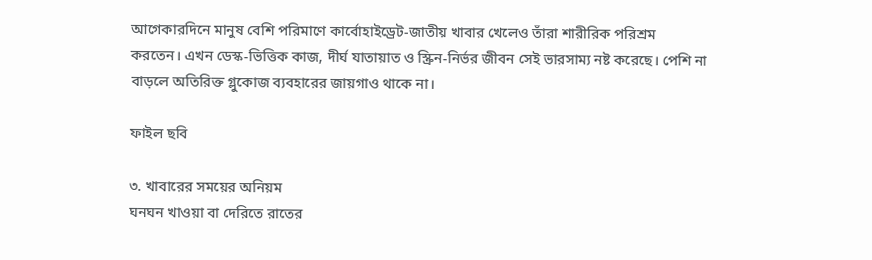আগেকারদিনে মানুষ বেশি পরিমাণে কার্বোহাইড্রেট-জাতীয় খাবার খেলেও তাঁরা শারীরিক পরিশ্রম করতেন। এখন ডেস্ক-ভিত্তিক কাজ, দীর্ঘ যাতায়াত ও স্ক্রিন-নির্ভর জীবন সেই ভারসাম্য নষ্ট করেছে। পেশি না বাড়লে অতিরিক্ত গ্লুকোজ ব্যবহারের জায়গাও থাকে না।

ফাইল ছবি

৩. খাবারের সময়ের অনিয়ম
ঘনঘন খাওয়া বা দেরিতে রাতের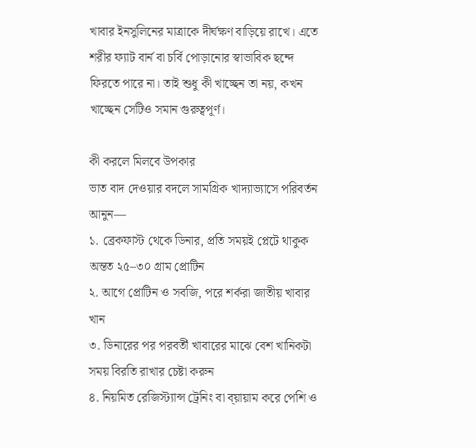খাবার ইনসুলিনের মাত্রাকে দীর্ঘক্ষণ বাড়িয়ে রাখে। এতে শরীর ফ্যাট বার্ন বা চর্বি পোড়ানোর স্বাভাবিক ছন্দে ফিরতে পারে না। তাই শুধু কী খাচ্ছেন তা নয়, কখন খাচ্ছেন সেটিও সমান গুরুত্বপূর্ণ।

কী করলে মিলবে উপকার
ভাত বাদ দেওয়ার বদলে সামগ্রিক খাদ্যাভ্যাসে পরিবর্তন আনুন—
১. ব্রেকফাস্ট থেকে ডিনার, প্রতি সময়ই প্লেটে থাকুক অন্তত ২৫–৩০ গ্রাম প্রোটিন
২. আগে প্রোটিন ও সবজি, পরে শর্করা জাতীয় খাবার খান
৩. ডিনারের পর পরবর্তী খাবারের মাঝে বেশ খানিকটা সময় বিরতি রাখার চেষ্টা করুন
৪. নিয়মিত রেজিস্ট্যান্স ট্রেনিং বা ব্য়ায়াম করে পেশি ও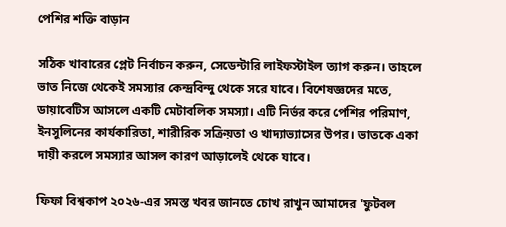পেশির শক্তি বাড়ান

সঠিক খাবারের প্লেট নির্বাচন করুন, সেডেন্টারি লাইফস্টাইল ত্যাগ করুন। তাহলে ভাত নিজে থেকেই সমস্যার কেন্দ্রবিন্দু থেকে সরে যাবে। বিশেষজ্ঞদের মতে, ডায়াবেটিস আসলে একটি মেটাবলিক সমস্যা। এটি নির্ভর করে পেশির পরিমাণ, ইনসুলিনের কার্যকারিতা, শারীরিক সক্রিয়তা ও খাদ্যাভ্যাসের উপর। ভাতকে একা দায়ী করলে সমস্যার আসল কারণ আড়ালেই থেকে যাবে।

ফিফা বিশ্বকাপ ২০২৬-এর সমস্ত খবর জানতে চোখ রাখুন আমাদের 'ফুটবল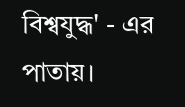বিশ্বযুদ্ধ' - এর পাতায়।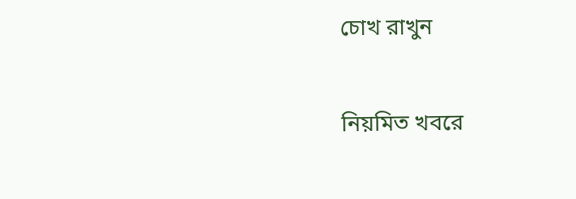চোখ রাখুন

নিয়মিত খবরে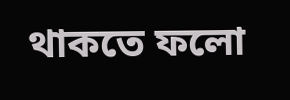থাকতে ফলো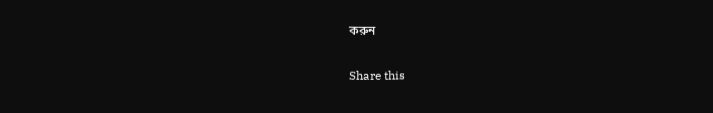করুন

Share this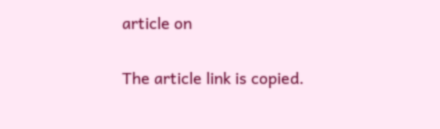article on

The article link is copied.